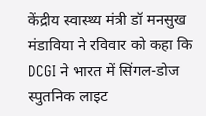केंद्रीय स्वास्थ्य मंत्री डॉ मनसुख मंडाविया ने रविवार को कहा कि DCGI ने भारत में सिंगल-डोज स्पुतनिक लाइट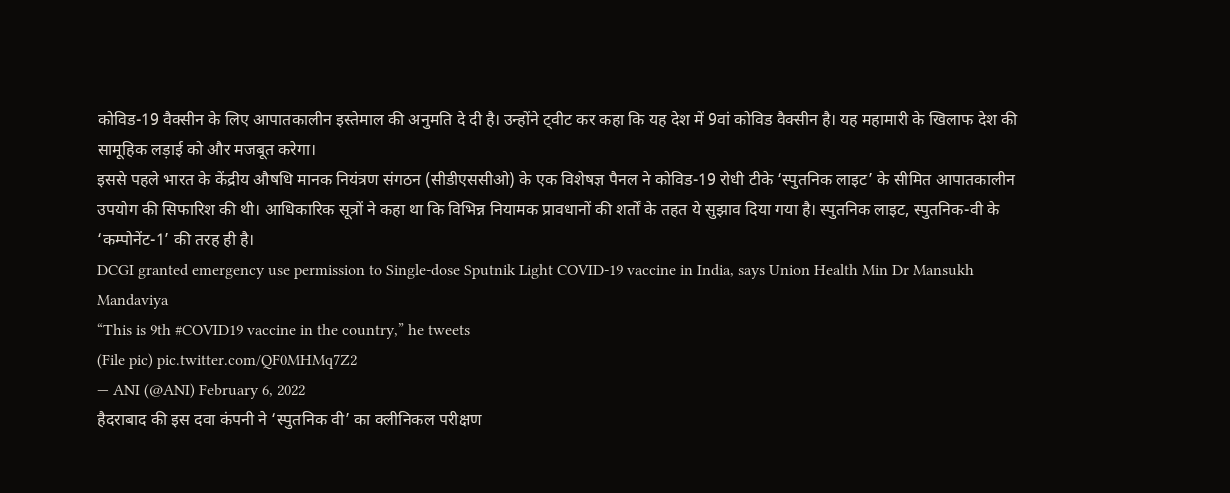कोविड-19 वैक्सीन के लिए आपातकालीन इस्तेमाल की अनुमति दे दी है। उन्होंने ट्वीट कर कहा कि यह देश में 9वां कोविड वैक्सीन है। यह महामारी के खिलाफ देश की सामूहिक लड़ाई को और मजबूत करेगा।
इससे पहले भारत के केंद्रीय औषधि मानक नियंत्रण संगठन (सीडीएससीओ) के एक विशेषज्ञ पैनल ने कोविड-19 रोधी टीके ‘स्पुतनिक लाइट’ के सीमित आपातकालीन उपयोग की सिफारिश की थी। आधिकारिक सूत्रों ने कहा था कि विभिन्न नियामक प्रावधानों की शर्तों के तहत ये सुझाव दिया गया है। स्पुतनिक लाइट, स्पुतनिक-वी के ‘कम्पोनेंट-1’ की तरह ही है।
DCGI granted emergency use permission to Single-dose Sputnik Light COVID-19 vaccine in India, says Union Health Min Dr Mansukh Mandaviya
“This is 9th #COVID19 vaccine in the country,” he tweets
(File pic) pic.twitter.com/QF0MHMq7Z2
— ANI (@ANI) February 6, 2022
हैदराबाद की इस दवा कंपनी ने ‘स्पुतनिक वी’ का क्लीनिकल परीक्षण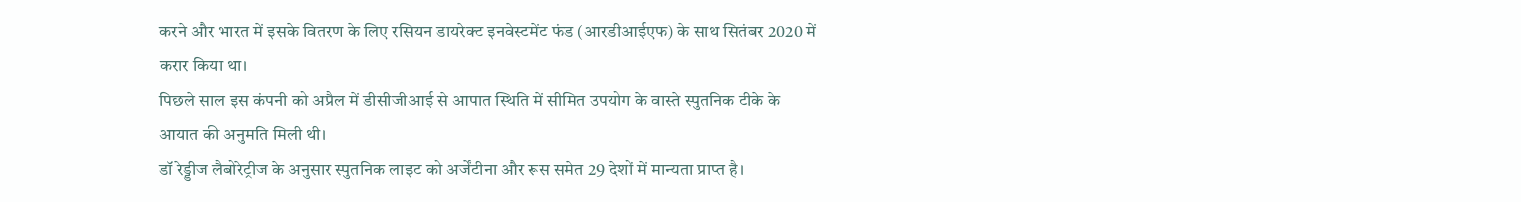करने और भारत में इसके वितरण के लिए रसियन डायरेक्ट इनवेस्टमेंट फंड (आरडीआईएफ) के साथ सितंबर 2020 में करार किया था।
पिछले साल इस कंपनी को अप्रैल में डीसीजीआई से आपात स्थिति में सीमित उपयोग के वास्ते स्पुतनिक टीके के आयात की अनुमति मिली थी।
डॉ रेड्डीज लैबोरेट्रीज के अनुसार स्पुतनिक लाइट को अर्जेंटीना और रूस समेत 29 देशों में मान्यता प्राप्त है।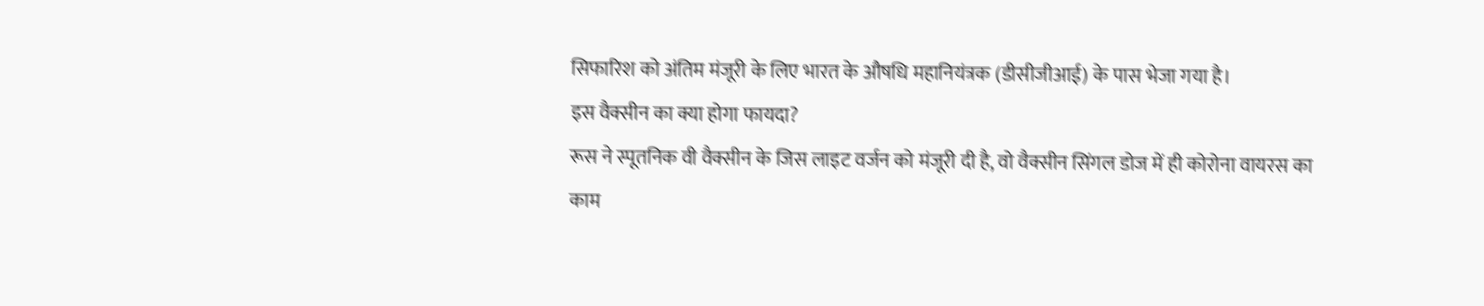सिफारिश को अंतिम मंजूरी के लिए भारत के औषधि महानियंत्रक (डीसीजीआई) के पास भेजा गया है।
इस वैक्सीन का क्या होगा फायदा?
रूस ने स्पूतनिक वी वैक्सीन के जिस लाइट वर्जन को मंजूरी दी है, वो वैक्सीन सिंगल डोज में ही कोरोना वायरस का काम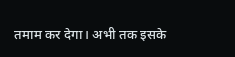तमाम कर देगा। अभी तक इसके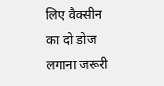लिए वैक्सीन का दो डोज लगाना जरूरी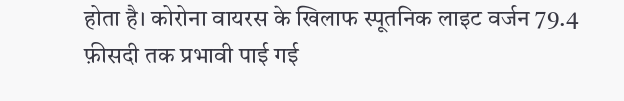होता है। कोरोना वायरस के खिलाफ स्पूतनिक लाइट वर्जन 79.4 फ़ीसदी तक प्रभावी पाई गई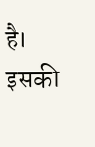है। इसकी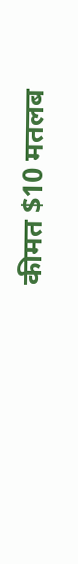कीमत $10 मतलब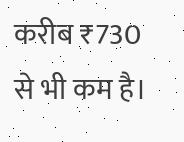करीब ₹730 से भी कम है।